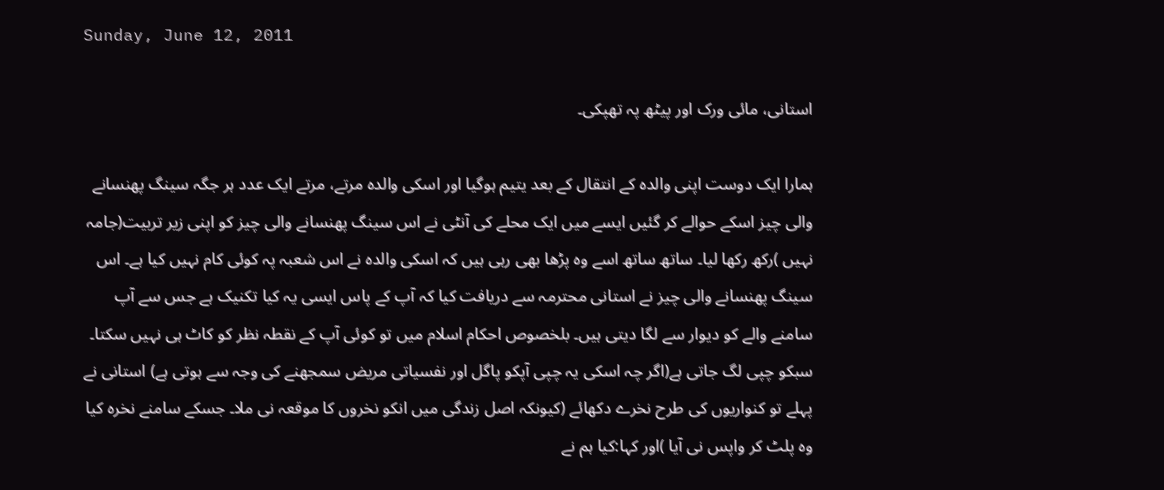Sunday, June 12, 2011

استانی، مائی ورک اور پیٹھ پہ تھپکی۔

ہمارا ایک دوست اپنی والدہ کے انتقال کے بعد یتیم ہوگیا اور اسکی والدہ مرتے، مرتے ایک عدد ہر جگہ سینگ پھنسانے والی چیز اسکے حوالے کر گئیں ایسے میں ایک محلے کی آنٹی نے اس سینگ پھنسانے والی چیز کو اپنی زیر تربیت(جامہ نہیں )رکھ رکھا لیا۔ ساتھ ساتھ اسے وہ پڑھا بھی رہی ہیں کہ اسکی والدہ نے اس شعبہ پہ کوئی کام نہیں کیا ہے۔ اس سینگ پھنسانے والی چیز نے استانی محترمہ سے دریافت کیا کہ آپ کے پاس ایسی یہ کیا تکنیک ہے جس سے آپ سامنے والے کو دیوار سے لگا دیتی ہیں۔ بلخصوص احکام اسلام میں تو کوئی آپ کے نقطہ نظر کو کاٹ ہی نہیں سکتا۔ سبکو چپی لگ جاتی ہے(اگر چہ اسکی یہ چپی آپکو پاگل اور نفسیاتی مریض سمجھنے کی وجہ سے ہوتی ہے) استانی نے پہلے تو کنواریوں کی طرح نخرے دکھائے (کیونکہ اصل زندگی میں انکو نخروں کا موقعہ نی ملا۔ جسکے سامنے نخرہ کیا وہ پلٹ کر واپس نی آیا )اور کہا:کیا ہم نے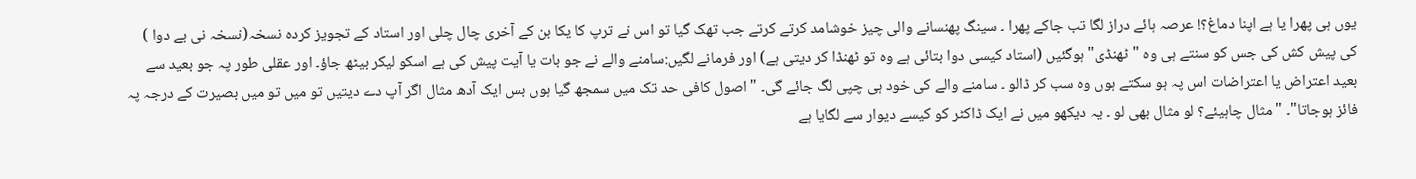یوں ہی پھرا یا ہے اپنا دماغ؟! عرصہ ہائے دراز لگا تب جاکے پھرا ۔ سینگ پھنسانے والی چیز خوشامد کرتے کرتے جب تھک گیا تو اس نے ترپ کا یکا بن کے آخری چال چلی اور استاد کے تجویز کردہ نسخہ(نسخہ نی بے دوا ) کی پیش کش کی جس کو سنتے ہی وہ "ٹھنڈی" ہوگئیں (استاد کیسی دوا بتائی ہے وہ تو ٹھنڈا کر دیتی ہے) اور فرمانے لگیں:سامنے والے نے جو بات یا آیت پیش کی ہے اسکو لیکر بیٹھ جاؤ۔ اور عقلی طور پہ جو بعید سے بعید اعتراض یا اعتراضات اس پہ ہو سکتے ہوں وہ سب کر ڈالو ۔ سامنے والے کی خود ہی چپی لگ جائے گی۔ "اصول کافی حد تک میں سمجھ گیا ہوں بس ایک آدھ مثال اگر آپ دے دیتیں تو میں تو میں بصیرت کے درجہ پہ فائز ہوجاتا"۔ "مثال چاہیئے؟ لو مثال بھی لو ۔ یہ دیکھو میں نے ایک ڈاکٹر کو کیسے دیوار سے لگایا ہے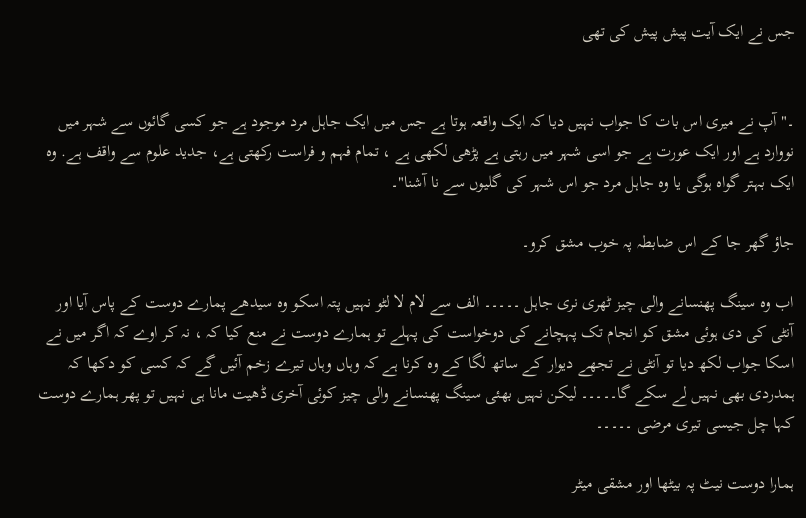جس نے ایک آیت پیش پیش کی تھی


۔"آپ نے میری اس بات کا جواب نہیں دیا کہ ایک واقعہ ہوتا ہے جس میں ایک جاہل مرد موجود ہے جو کسی گائوں سے شہر میں نووارد ہے اور ایک عورت ہے جو اسی شہر میں رہتی ہے پڑھی لکھی ہے ، تمام فہم و فراست رکھتی ہے، جدید علوم سے واقف ہے. وہ ایک بہتر گواہ ہوگی یا وہ جاہل مرد جو اس شہر کی گلیوں سے نا آشنا"۔

جاؤ گھر جا کے اس ضابطہ پہ خوب مشق کرو۔

اب وہ سینگ پھنسانے والی چیز ٹھری نری جاہل ۔۔۔۔۔ الف سے لام لا لٹو نہیں پتہ اسکو وہ سیدھے پمارے دوست کے پاس آیا اور آنٹی کی دی ہوئی مشق کو انجام تک پہچانے کی دوخواست کی پہلے تو ہمارے دوست نے منع کیا کہ ، نہ کر اوے کہ اگر میں نے اسکا جواب لکھ دیا تو آنٹی نے تجھے دیوار کے ساتھ لگا کے وہ کرنا ہے کہ وہاں وہاں تیرے زخم آئیں گے کہ کسی کو دکھا کہ ہمدردی بھی نہیں لے سکے گا۔۔۔۔۔ لیکن نہیں بھئی سینگ پھنسانے والی چیز کوئی آخری ڈھیت مانا ہی نہیں تو پھر ہمارے دوست کہا چل جیسی تیری مرضی ۔۔۔۔۔

ہمارا دوست نیٹ پہ بیٹھا اور مشقی میٹر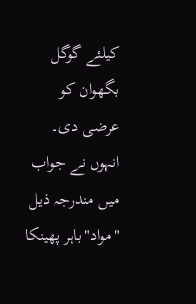کیلئے گوگل بگھوان کو عرضی دی۔ انہوں نے جواب میں مندرجہ ذیل "مواد"باہر پھینکا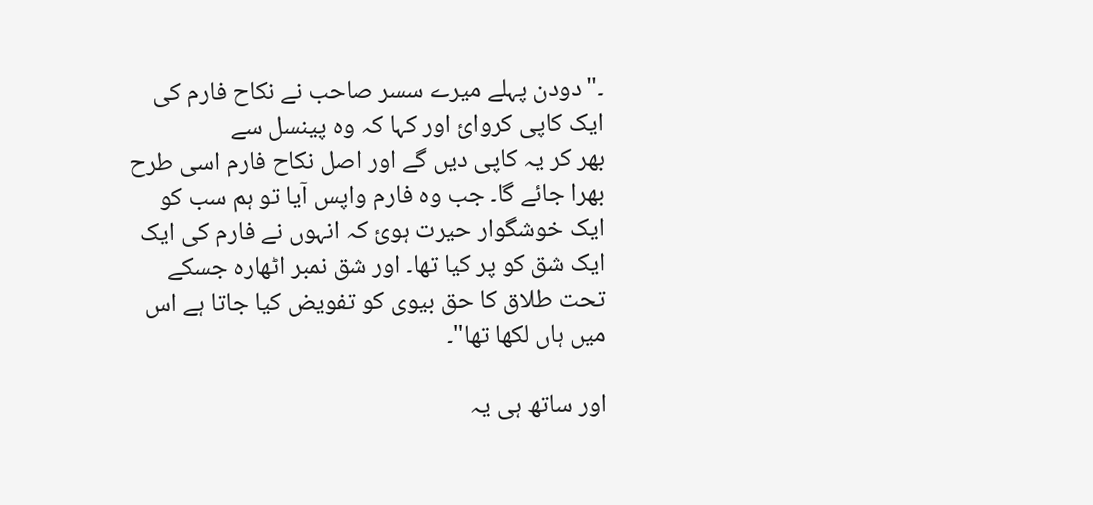۔"دودن پہلے میرے سسر صاحب نے نکاح فارم کی ایک کاپی کروائ اور کہا کہ وہ پینسل سے
بھر کر یہ کاپی دیں گے اور اصل نکاح فارم اسی طرح بھرا جائے گا۔ جب وہ فارم واپس آیا تو ہم سب کو ایک خوشگوار حیرت ہوئ کہ انہوں نے فارم کی ایک ایک شق کو پر کیا تھا۔ اور شق نمبر اٹھارہ جسکے تحت طلاق کا حق بیوی کو تفویض کیا جاتا ہے اس میں ہاں لکھا تھا"۔

اور ساتھ ہی یہ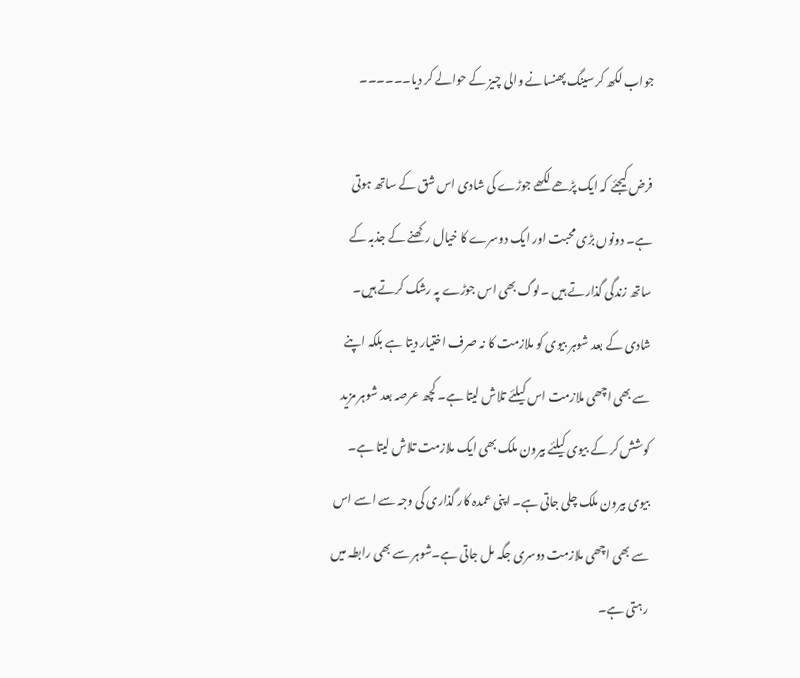جواب لکھ کر سینگ پھنسانے والی چیز کے حوالے کر دیا۔۔۔۔۔۔

فرض کیجئے کہ ایک پڑھے لکھے جوڑے کی شادی اس شق کے ساتھ ہوتی ہے۔ دونوں بڑی محبت اور ایک دوسرے کا خیال رکھنے کے جذبہ کے ساتھ زندگی گذارتے ہیں ۔لوگ بھی اس جوڑے پہ رشک کرتے ہیں۔ شادی کے بعد شوہر بیوی کو ملازمت کا نہ صرف اختیار دیتا ہے بلکہ اپنے سے بھی اچھی ملازمت اس کیلئے تلاش لیتا ہے۔ کچھ عرصہ بعد شوہر مزید کوشش کر کے بیوی کیلئے بیرون ملک بھی ایک ملازمت تلاش لیتا ہے۔ بیوی بیرون ملک چلی جاتی ہے۔ اپنی عمدہ کار گذاری کی وجہ سے اسے اس سے بھی اچھی ملازمت دوسری جگہ مل جاتی ہے۔شوہر سے بھی رابطہ میں رہتی ہے۔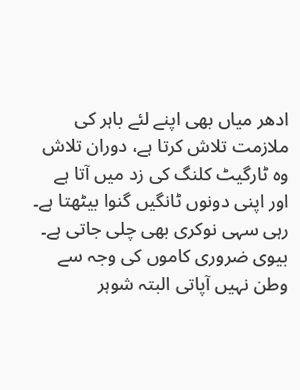ادھر میاں بھی اپنے لئے باہر کی ملازمت تلاش کرتا ہے، دوران تلاش وہ ٹارگیٹ کلنگ کی زد میں آتا ہے اور اپنی دونوں ٹانگیں گنوا بیٹھتا ہے۔ رہی سہی نوکری بھی چلی جاتی ہے۔ بیوی ضروری کاموں کی وجہ سے وطن نہیں آپاتی البتہ شوہر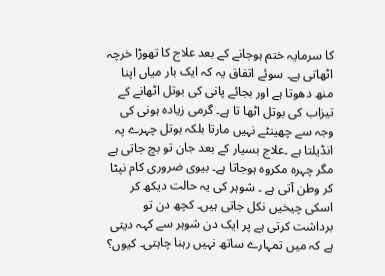کا سرمایہ ختم ہوجانے کے بعد علاج کا تھوڑا خرچہ اٹھاتی ہے۔ سوئے اتفاق یہ کہ ایک بار میاں اپنا منھ دھوتا ہے اور بجائے پانی کی بوتل اٹھانے کے تیزاب کی بوتل اٹھا تا ہے۔ گرمی زیادہ ہونی کی وجہ سے چھینٹے نہیں مارتا بلکہ بوتل چہرے پہ انڈیلتا ہے ۔علاج بسیار کے بعد جان تو بچ جاتی ہے مگر چہرہ مکروہ ہوجاتا ہے۔ بیوی ضروری کام نپٹا کر وطن آتی ہے ۔ شوہر کی یہ حالت دیکھ کر اسکی چیخیں نکل جاتی ہیں۔ کچھ دن تو برداشت کرتی ہے پر ایک دن شوہر سے کہہ دیتی ہے کہ میں تمہارے ساتھ نہیں رہنا چاہتی۔ کیوں؟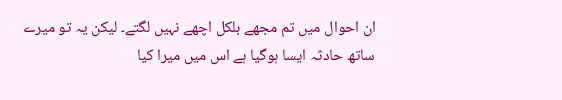ان احوال میں تم مجھے بلکل اچھے نہیں لگتے۔ لیکن یہ تو میرے ساتھ حادثہ ایسا ہوگیا ہے اس میں میرا کیا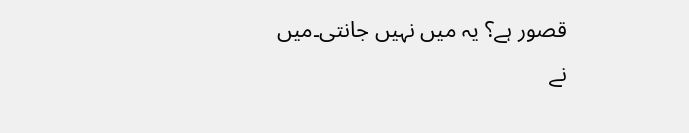قصور ہے؟ یہ میں نہیں جانتی۔میں نے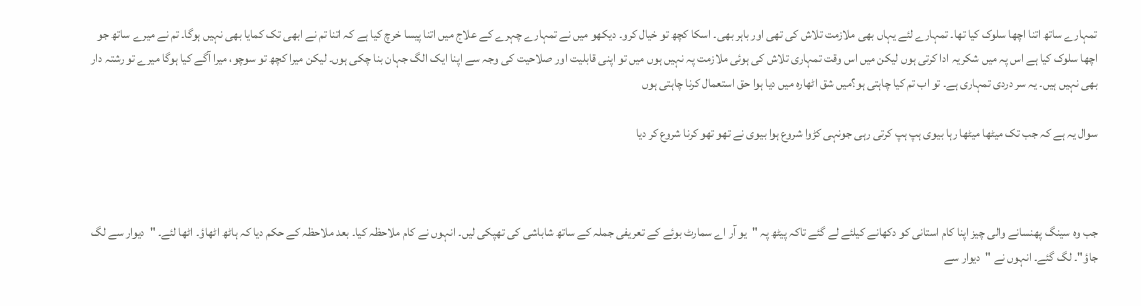تمہارے ساتھ اتنا اچھا سلوک کیا تھا۔ تمہارے لئے یہاں بھی ملازمت تلاش کی تھی اور باہر بھی۔ اسکا کچھ تو خیال کرو۔ دیکھو میں نے تمہارے چہرے کے علاج میں اتنا پیسا خرچ کیا ہے کہ اتنا تم نے ابھی تک کمایا بھی نہیں ہوگا۔ تم نے میرے ساتھ جو اچھا سلوک کیا ہے اس پہ میں شکریہ ادا کرتی ہوں لیکن میں اس وقت تمہاری تلاش کی ہوئی ملازمت پہ نہیں ہوں میں تو اپنی قابلیت اور صلاحیت کی وجہ سے اپنا ایک الگ جہان بنا چکی ہوں۔ لیکن میرا کچھ تو سوچو، میرا آگے کیا ہوگا میرے تو رشتہ دار بھی نہیں ہیں۔ یہ سر دردی تمہاری ہے۔ تو اب تم کیا چاہتی ہو؟میں شق اٹھارہ میں دیا ہوا حق استعمال کرنا چاہتی ہوں

سوال یہ ہے کہ جب تک میٹھا میٹھا رہا بیوی ہپ ہپ کرتی رہی جونہی کڑوا شروع ہوا بیوی نے تھو تھو کرنا شروع کر دیا



جب وہ سینگ پھنسانے والی چیز اپنا کام استانی کو دکھانے کیلئے لے گئے تاکہ پیٹھ پہ "یو آر اے سمارٹ بوئے کے تعریفی جملہ کے ساتھ شاباشی کی تھپکی لیں۔ انہوں نے کام ملاحظہ کیا۔ بعد ملاحظہ کے حکم دیا کہ ہاٹھ اٹھاؤ۔ اٹھا لئے۔ "دیوار سے لگ جاؤ"۔ لگ گئے۔ انہوں نے "دیوار سے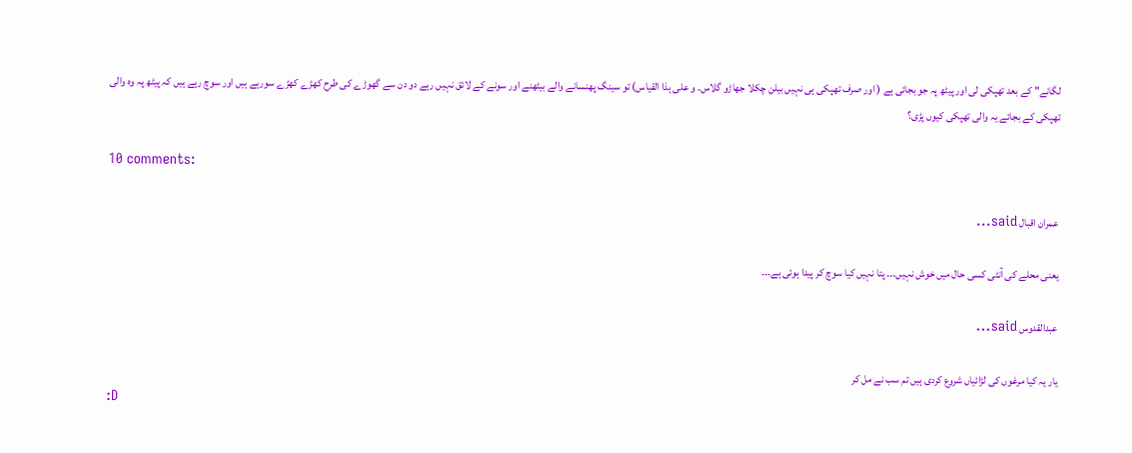لگانے" کے بعد تھپکی لی اور پیٹھ پہ جو بجائی ہے ( اور صرف تھپکی ہی نہیں بیلن چکلا جھاڑو گلاس۔ و علی ہذا القیاس) تو سینگ پھنسانے والے بیٹھنے اور سونے کے لائق نہیں رہے دو دن سے گھوڑے کی طرح کھڑے کھڑے سورہے ہیں اور سوچ رہے ہیں کہ پیٹھ پہ وہ والی تھپکی کے بجائے یہ والی تھپکی کیوں پڑی؟

10 comments:

عمران اقبال said...

یعنی محلے کی آنٹی کسی حال میں خوش نہیں۔۔۔ پتا نہیں کیا سوچ کر پیدا ہوئی ہے۔۔۔

عبدالقدوس said...

یار یہ کیا مرغوں کی لڑائیاں شروع کردی ہیں تم سب نے مل کر
:D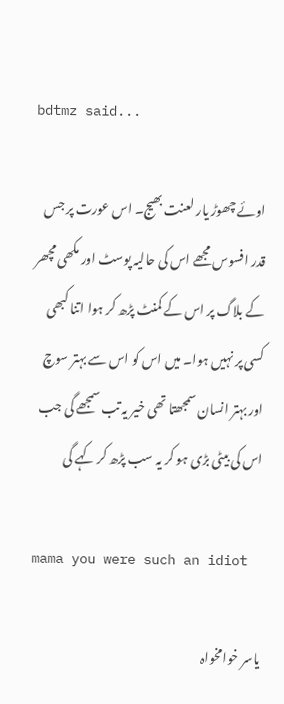bdtmz said...

اوئے چھوڑ یار لعنت بھیج۔ اس عورت پر جس قدر افسوس مجھے اس کی حالیہ پوسٹ اور مکھی مچھر کے بلاگ پر اس کے کمنٹ پڑھ کر ہوا اتنا کبھی کسی پر نہیں ہوا۔ میں اس کو اس سے بہتر سوچ اور بہتر انسان سمجھتا تھی خیر یہ تب سمجھے گی جب اس کی بیٹی بڑی ہو کر یہ سب پڑھ کر کہے گی

mama you were such an idiot

یاسر خوامخواہ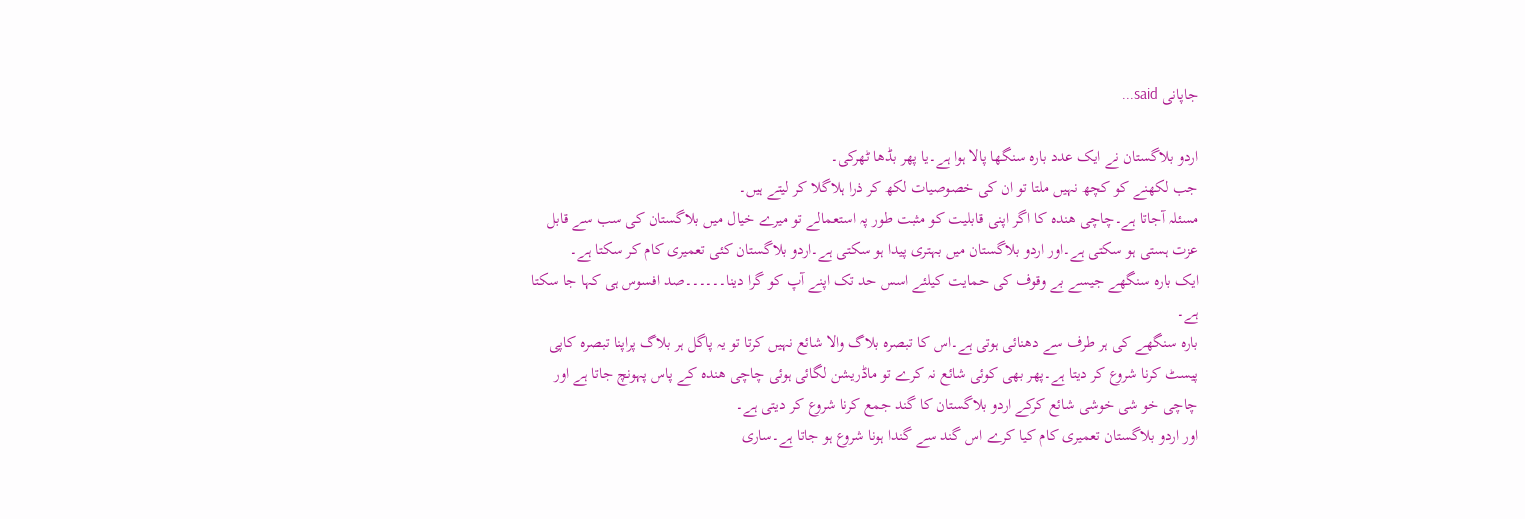جاپانی said...

اردو بلاگستان نے ایک عدد بارہ سنگھا پالا ہوا ہے۔یا پھر بڈھا ٹھرکی۔
جب لکھنے کو کچھ نہیں ملتا تو ان کی خصوصیات لکھ کر ذرا ہلاگلا کر لیتے ہیں۔
مسئلہ آجاتا ہے۔چاچی ھندہ کا اگر اپنی قابلیت کو مثبت طور پہ استعمالے تو میرے خیال میں بلاگستان کی سب سے قابل عزت ہستی ہو سکتی ہے۔اور اردو بلاگستان میں بہتری پیدا ہو سکتی ہے۔اردو بلاگستان کئی تعمیری کام کر سکتا ہے۔
ایک بارہ سنگھے جیسے بے وقوف کی حمایت کیلئے اسس حد تک اپنے آپ کو گرا دینا۔۔۔۔۔۔صد افسوس ہی کہا جا سکتا ہے۔
بارہ سنگھے کی ہر طرف سے دھنائی ہوتی ہے۔اس کا تبصرہ بلاگ والا شائع نہیں کرتا تو یہ پاگل ہر بلاگ پراپنا تبصرہ کاپی پیسٹ کرنا شروع کر دیتا ہے۔پھر بھی کوئی شائع نہ کرے تو ماڈریشن لگائی ہوئی چاچی ھندہ کے پاس پہونچ جاتا ہے اور چاچی خو شی خوشی شائع کرکے اردو بلاگستان کا گند جمع کرنا شروع کر دیتی ہے۔
اور اردو بلاگستان تعمیری کام کیا کرے اس گند سے گندا ہونا شروع ہو جاتا ہے۔ساری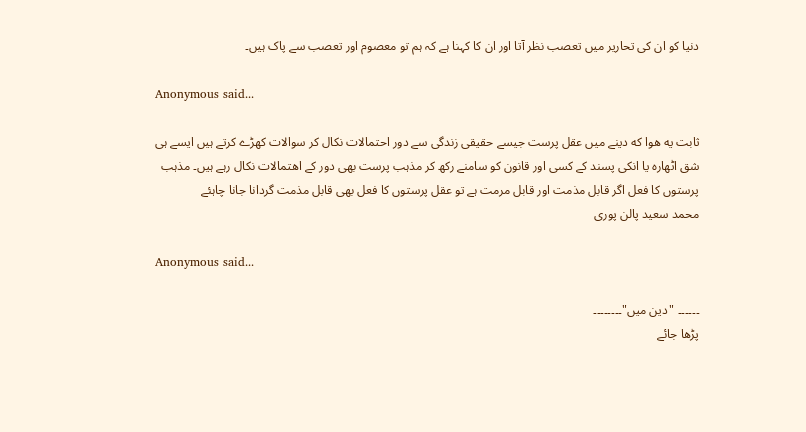دنیا کو ان کی تحاریر میں تعصب نظر آتا اور ان کا کہنا ہے کہ ہم تو معصوم اور تعصب سے پاک ہیں۔

Anonymous said...

ثابت يه هوا كه دینے میں عقل پرست جیسے حقیقی زندگی سے دور احتمالات نکال کر سوالات کھڑے کرتے ہیں ایسے ہی شق اٹھارہ یا انکی پسند کے کسی اور قانون کو سامنے رکھ کر مذہب پرست بھی دور کے اھتمالات نکال رہے ہیں۔ مذہب پرستوں کا فعل اگر قابل مذمت اور قابل مرمت ہے تو عقل پرستوں کا فعل بھی قابل مذمت گردانا جانا چاہئے
محمد سعید پالن پوری

Anonymous said...

۔۔۔۔۔۔ "دین میں"۔۔۔۔۔۔۔۔
پڑھا جائے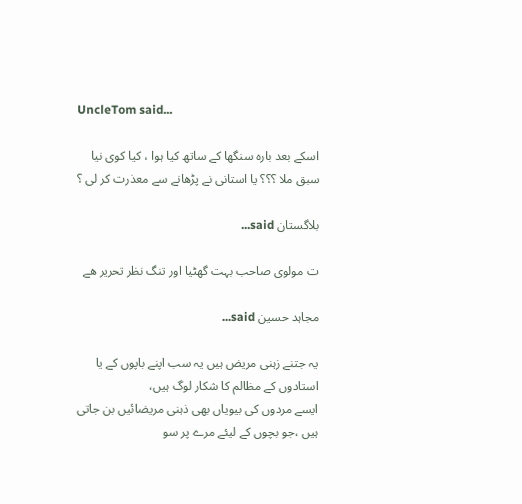UncleTom said...

اسکے بعد بارہ سنگھا کے ساتھ کیا ہوا ، کیا کوی نیا سبق ملا ؟؟؟ یا استانی نے پڑھانے سے معذرت کر لی ؟

بلاگستان said...

ت مولوی صاحب بہت گهٹیا اور تنگ نظر تحریر هے

مجاہد حسین said...

یہ جتنے زہنی مریض ہیں یہ سب اپنے باپوں کے یا استادوں کے مظالم کا شکار لوگ ہیں،
ایسے مردوں کی بیویاں بھی ذہنی مریضائیں بن جاتی ہیں ،جو بچوں کے لیئے مرے پر سو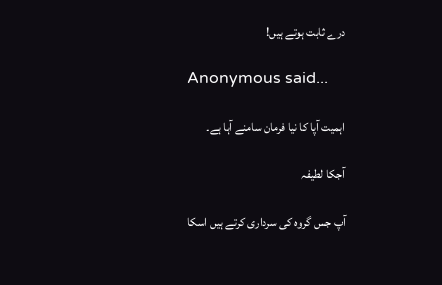درے ثابت ہوتے ہیں!

Anonymous said...

اہمیت آپا کا نیا فرمان سامنے آہا ہے۔

آجکا لطیفہ

آپ جس گروہ کی سرداری کرتے ہیں اسکا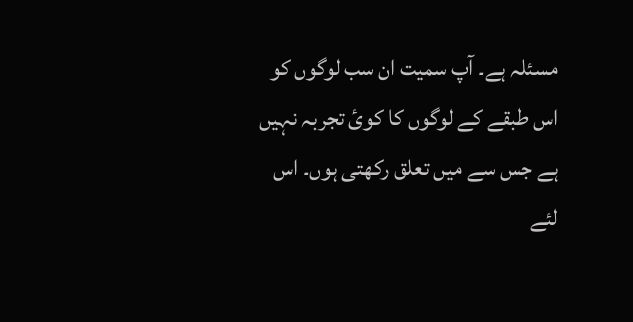مسئلہ ہے۔ آپ سمیت ان سب لوگوں کو اس طبقے کے لوگوں کا کوئ تجربہ نہیں ہے جس سے میں تعلق رکھتی ہوں۔ اس لئے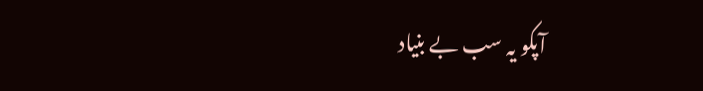آپکو یہ سب بے بنیاد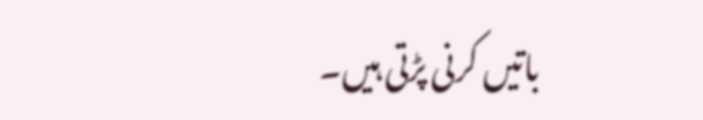باتیں کرنی پڑتی ہیں۔